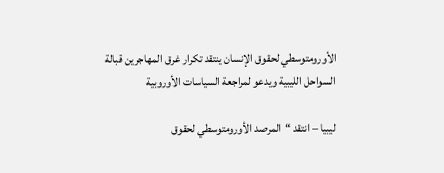الأورومتوسطي لحقوق الإنسان ينتقد تكرار غرق المهاجرين قبالة السواحل الليبية ويدعو لمراجعة السياسات الأوروبية

ليبيا – انتقد “المرصد الأورومتوسطي لحقوق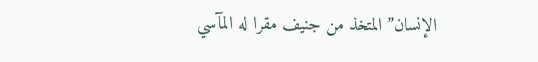الإنسان” المتخذ من جنيف مقرا له المآسي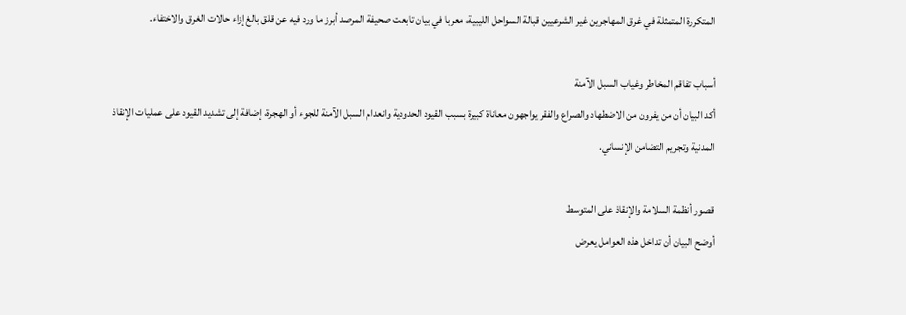المتكررة المتمثلة في غرق المهاجرين غير الشرعيين قبالة السواحل الليبية، معربا في بيان تابعت صحيفة المرصد أبرز ما ورد فيه عن قلق بالغ إزاء حالات الغرق والاختفاء.

أسباب تفاقم المخاطر وغياب السبل الآمنة
أكد البيان أن من يفرون من الاضطهاد والصراع والفقر يواجهون معاناة كبيرة بسبب القيود الحدودية وانعدام السبل الآمنة للجوء أو الهجرة، إضافة إلى تشديد القيود على عمليات الإنقاذ المدنية وتجريم التضامن الإنساني.

قصور أنظمة السلامة والإنقاذ على المتوسط
أوضح البيان أن تداخل هذه العوامل يعرض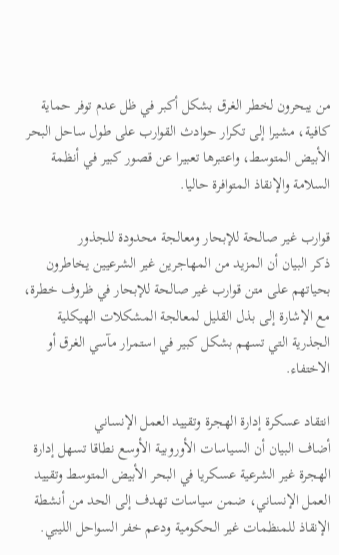من يبحرون لخطر الغرق بشكل أكبر في ظل عدم توفر حماية كافية، مشيرا إلى تكرار حوادث القوارب على طول ساحل البحر الأبيض المتوسط، واعتبرها تعبيرا عن قصور كبير في أنظمة السلامة والإنقاذ المتوافرة حاليا.

قوارب غير صالحة للإبحار ومعالجة محدودة للجذور
ذكر البيان أن المزيد من المهاجرين غير الشرعيين يخاطرون بحياتهم على متن قوارب غير صالحة للإبحار في ظروف خطرة، مع الإشارة إلى بذل القليل لمعالجة المشكلات الهيكلية الجذرية التي تسهم بشكل كبير في استمرار مآسي الغرق أو الاختفاء.

انتقاد عسكرة إدارة الهجرة وتقييد العمل الإنساني
أضاف البيان أن السياسات الأوروبية الأوسع نطاقا تسهل إدارة الهجرة غير الشرعية عسكريا في البحر الأبيض المتوسط وتقييد العمل الإنساني، ضمن سياسات تهدف إلى الحد من أنشطة الإنقاذ للمنظمات غير الحكومية ودعم خفر السواحل الليبي.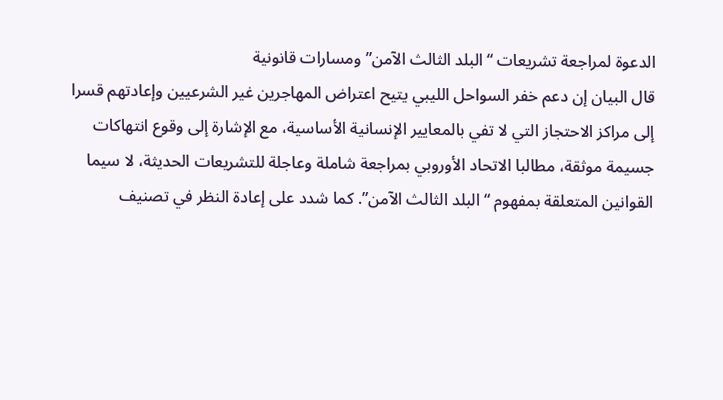الدعوة لمراجعة تشريعات “البلد الثالث الآمن” ومسارات قانونية
قال البيان إن دعم خفر السواحل الليبي يتيح اعتراض المهاجرين غير الشرعيين وإعادتهم قسرا إلى مراكز الاحتجاز التي لا تفي بالمعايير الإنسانية الأساسية، مع الإشارة إلى وقوع انتهاكات جسيمة موثقة، مطالبا الاتحاد الأوروبي بمراجعة شاملة وعاجلة للتشريعات الحديثة، لا سيما القوانين المتعلقة بمفهوم “البلد الثالث الآمن”. كما شدد على إعادة النظر في تصنيف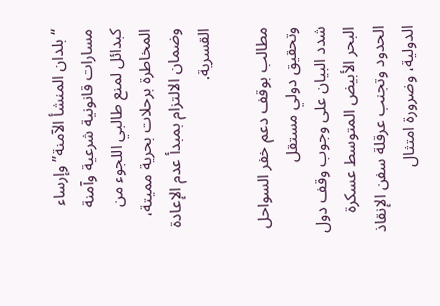“بلدان المنشأ الآمنة” وإرساء مسارات قانونية شرعية وآمنة كبدائل لمنع طالبي اللجوء من المخاطرة برحلات بحرية مميتة، وضمان الالتزام بمبدأ عدم الإعادة القسرية.

مطالب بوقف دعم خفر السواحل وتحقيق دولي مستقل
شدد البيان على وجوب وقف دول البحر الأبيض المتوسط عسكرة الحدود وتجنب عرقلة سفن الإنقاذ الدولية، وضرورة امتثال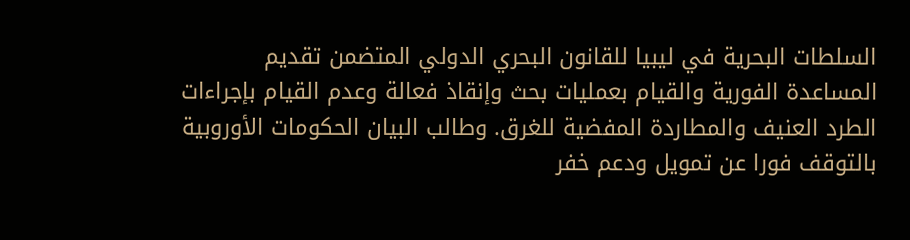السلطات البحرية في ليبيا للقانون البحري الدولي المتضمن تقديم المساعدة الفورية والقيام بعمليات بحث وإنقاذ فعالة وعدم القيام بإجراءات الطرد العنيف والمطاردة المفضية للغرق. وطالب البيان الحكومات الأوروبية بالتوقف فورا عن تمويل ودعم خفر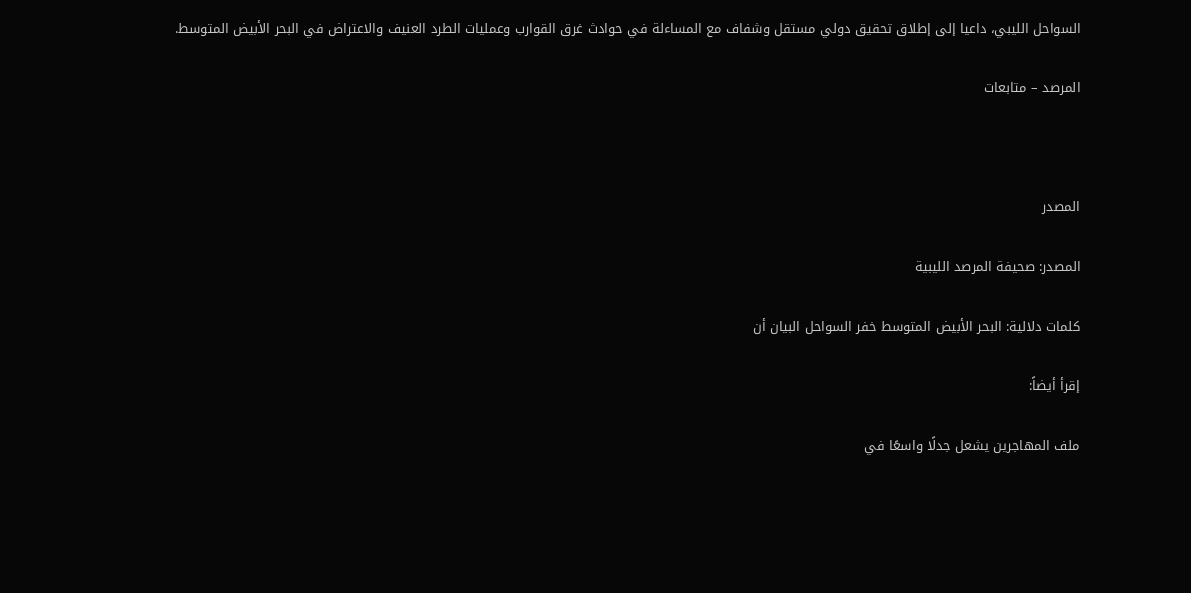السواحل الليبي، داعيا إلى إطلاق تحقيق دولي مستقل وشفاف مع المساءلة في حوادث غرق القوارب وعمليات الطرد العنيف والاعتراض في البحر الأبيض المتوسط.

المرصد – متابعات



المصدر

المصدر: صحيفة المرصد الليبية

كلمات دلالية: البحر الأبیض المتوسط خفر السواحل البیان أن

إقرأ أيضاً:

ملف المهاجرين يشعل جدلًا واسعًا في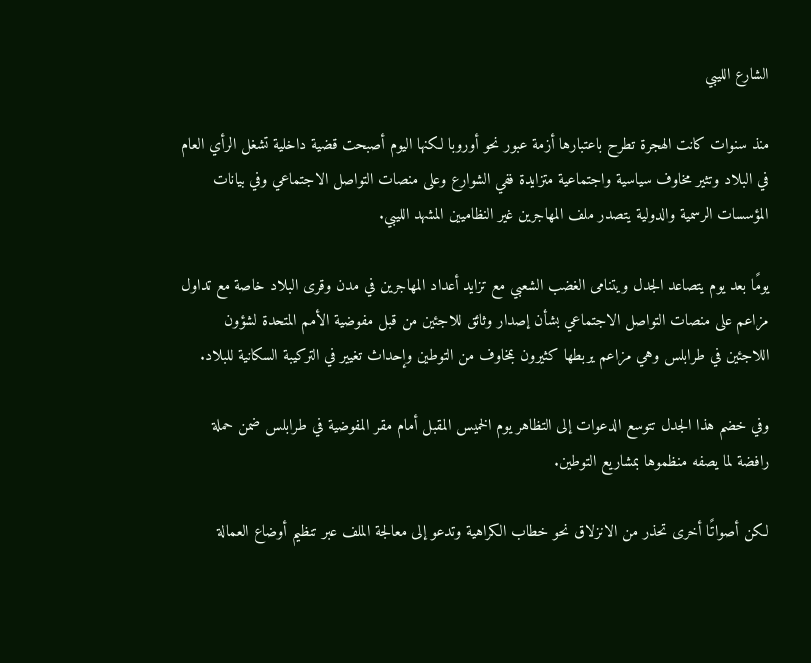الشارع الليبي

منذ سنوات كانت الهجرة تطرح باعتبارها أزمة عبور نحو أوروبا لكنها اليوم أصبحت قضية داخلية تشغل الرأي العام في البلاد وتثير مخاوف سياسية واجتماعية متزايدة ففي الشوارع وعلى منصات التواصل الاجتماعي وفي بيانات المؤسسات الرسمية والدولية يتصدر ملف المهاجرين غير النظاميين المشهد الليبي.

يومًا بعد يوم يتصاعد الجدل ويتنامى الغضب الشعبي مع تزايد أعداد المهاجرين في مدن وقرى البلاد خاصة مع تداول مزاعم على منصات التواصل الاجتماعي بشأن إصدار وثائق للاجئين من قبل مفوضية الأمم المتحدة لشؤون اللاجئين في طرابلس وهي مزاعم يربطها كثيرون بمخاوف من التوطين وإحداث تغيير في التركيبة السكانية للبلاد.

وفي خضم هذا الجدل تتوسع الدعوات إلى التظاهر يوم الخميس المقبل أمام مقر المفوضية في طرابلس ضمن حملة رافضة لما يصفه منظموها بمشاريع التوطين.

لكن أصواتًا أخرى تحذر من الانزلاق نحو خطاب الكراهية وتدعو إلى معالجة الملف عبر تنظيم أوضاع العمالة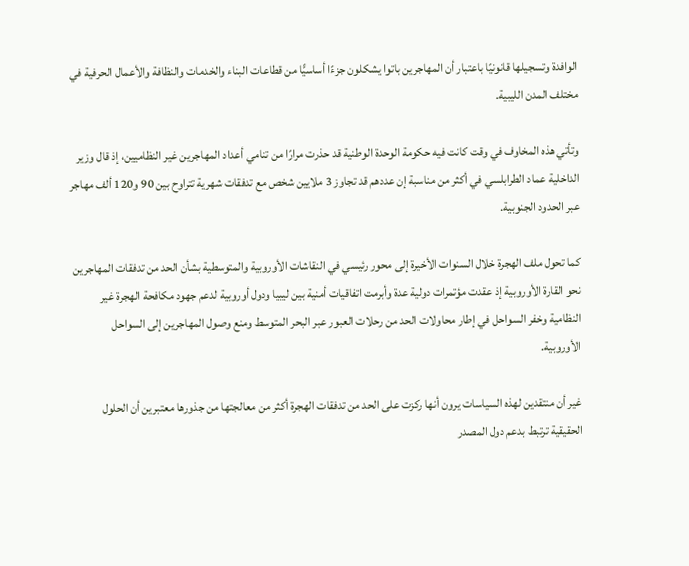الوافدة وتسجيلها قانونيًا باعتبار أن المهاجرين باتوا يشكلون جزءًا أساسيًّا من قطاعات البناء والخدمات والنظافة والأعمال الحرفية في مختلف المدن الليبية.

وتأتي هذه المخاوف في وقت كانت فيه حكومة الوحدة الوطنية قد حذرت مرارًا من تنامي أعداد المهاجرين غير النظاميين، إذ قال وزير الداخلية عماد الطرابلسي في أكثر من مناسبة إن عددهم قد تجاوز 3 ملايين شخص مع تدفقات شهرية تتراوح بين 90 و120 ألف مهاجر عبر الحدود الجنوبية.

كما تحول ملف الهجرة خلال السنوات الأخيرة إلى محور رئيسي في النقاشات الأوروبية والمتوسطية بشأن الحد من تدفقات المهاجرين نحو القارة الأوروبية إذ عقدت مؤتمرات دولية عدة وأبرمت اتفاقيات أمنية بين ليبيا ودول أوروبية لدعم جهود مكافحة الهجرة غير النظامية وخفر السواحل في إطار محاولات الحد من رحلات العبور عبر البحر المتوسط ومنع وصول المهاجرين إلى السواحل الأوروبية.

غير أن منتقدين لهذه السياسات يرون أنها ركزت على الحد من تدفقات الهجرة أكثر من معالجتها من جذورها معتبرين أن الحلول الحقيقية ترتبط بدعم دول المصدر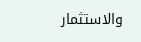والاستثمار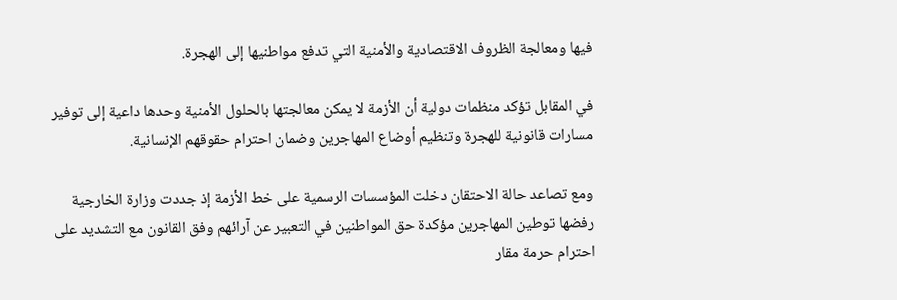فيها ومعالجة الظروف الاقتصادية والأمنية التي تدفع مواطنيها إلى الهجرة.

في المقابل تؤكد منظمات دولية أن الأزمة لا يمكن معالجتها بالحلول الأمنية وحدها داعية إلى توفير مسارات قانونية للهجرة وتنظيم أوضاع المهاجرين وضمان احترام حقوقهم الإنسانية.

ومع تصاعد حالة الاحتقان دخلت المؤسسات الرسمية على خط الأزمة إذ جددت وزارة الخارجية رفضها توطين المهاجرين مؤكدة حق المواطنين في التعبير عن آرائهم وفق القانون مع التشديد على احترام حرمة مقار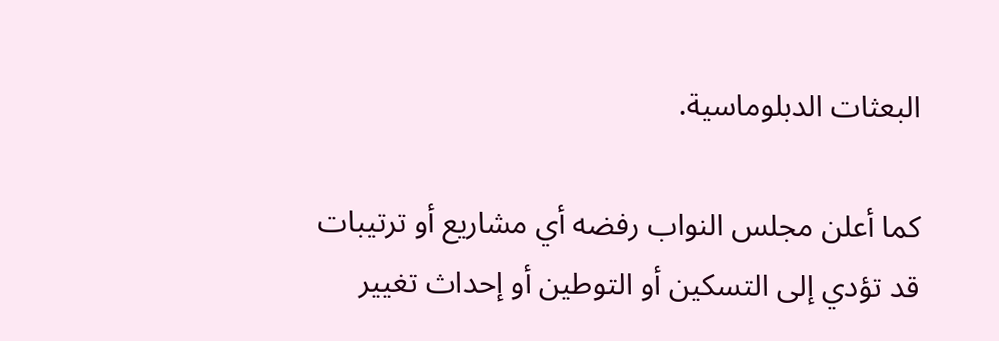البعثات الدبلوماسية.

كما أعلن مجلس النواب رفضه أي مشاريع أو ترتيبات قد تؤدي إلى التسكين أو التوطين أو إحداث تغيير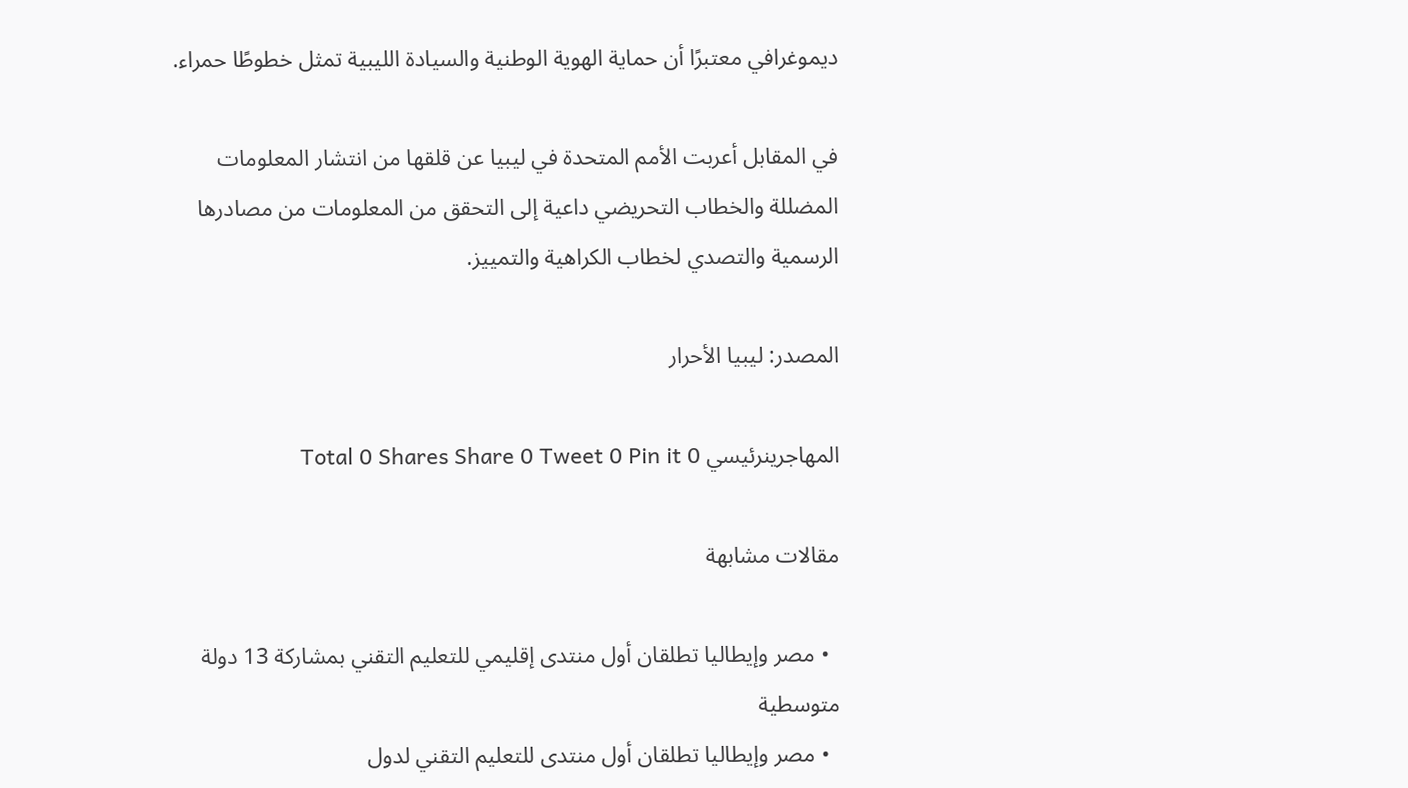ديموغرافي معتبرًا أن حماية الهوية الوطنية والسيادة الليبية تمثل خطوطًا حمراء.

في المقابل أعربت الأمم المتحدة في ليبيا عن قلقها من انتشار المعلومات المضللة والخطاب التحريضي داعية إلى التحقق من المعلومات من مصادرها الرسمية والتصدي لخطاب الكراهية والتمييز.

المصدر: ليبيا الأحرار

المهاجرينرئيسي Total 0 Shares Share 0 Tweet 0 Pin it 0

مقالات مشابهة

  • مصر وإيطاليا تطلقان أول منتدى إقليمي للتعليم التقني بمشاركة 13 دولة متوسطية
  • مصر وإيطاليا تطلقان أول منتدى للتعليم التقني لدول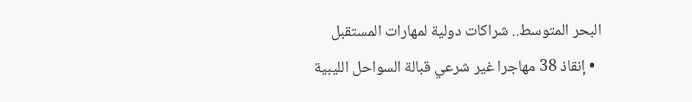البحر المتوسط.. شراكات دولية لمهارات المستقبل
  • إنقاذ 38 مهاجرا غير شرعي قبالة السواحل الليبية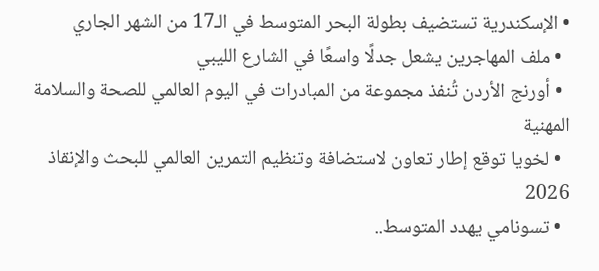• الإسكندرية تستضيف بطولة البحر المتوسط في الـ17 من الشهر الجاري
  • ملف المهاجرين يشعل جدلًا واسعًا في الشارع الليبي
  • أورنج الأردن تُنفذ مجموعة من المبادرات في اليوم العالمي للصحة والسلامة المهنية
  • لخويا توقع إطار تعاون لاستضافة وتنظيم التمرين العالمي للبحث والإنقاذ 2026
  • تسونامي يهدد المتوسط..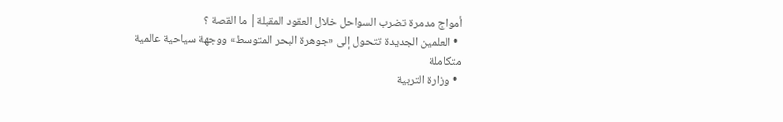أمواج مدمرة تضرب السواحل خلال العقود المقبلة| ما القصة ؟
  • العلمين الجديدة تتحول إلى «جوهرة البحر المتوسط» ووجهة سياحية عالمية متكاملة
  • وزارة التربية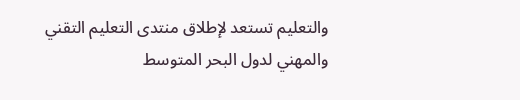والتعليم تستعد لإطلاق منتدى التعليم التقني والمهني لدول البحر المتوسط